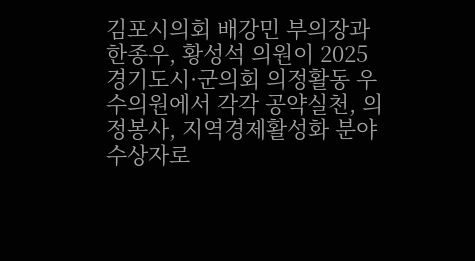김포시의회 배강민 부의장과 한종우, 황성석 의원이 2025 경기도시·군의회 의정활동 우수의원에서 각각 공약실천, 의정봉사, 지역경제활성화 분야 수상자로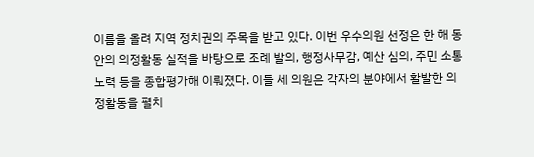이름을 올려 지역 정치권의 주목을 받고 있다. 이번 우수의원 선정은 한 해 동안의 의정활동 실적을 바탕으로 조례 발의, 행정사무감, 예산 심의, 주민 소통 노력 등을 종합평가해 이뤄졌다. 이들 세 의원은 각자의 분야에서 활발한 의정활동을 펼치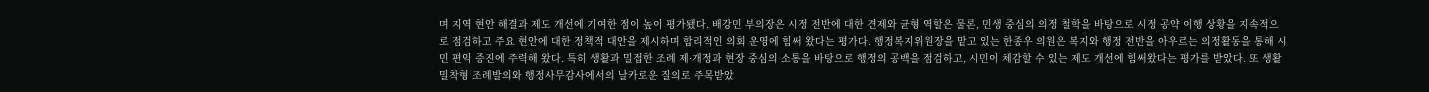며 지역 현안 해결과 제도 개선에 기여한 점이 높이 평가됐다. 배강민 부의장은 시정 전반에 대한 견제와 균형 역할은 물론, 민생 중심의 의정 철학을 바탕으로 시정 공약 이행 상황을 지속적으로 점검하고 주요 현안에 대한 정책적 대안을 제시하며 합리적인 의회 운영에 힘써 왔다는 평가다. 행정복지위원장을 맡고 있는 한종우 의원은 복지와 행정 전반을 아우르는 의정활동을 통해 시민 편익 증진에 주력해 왔다. 특히 생활과 밀접한 조례 제·개정과 현장 중심의 소통을 바탕으로 행정의 공백을 점검하고, 시민이 체감할 수 있는 제도 개선에 힘써왔다는 평가를 받았다. 또 생활밀착형 조례발의와 행정사무감사에서의 날카로운 질의로 주목받았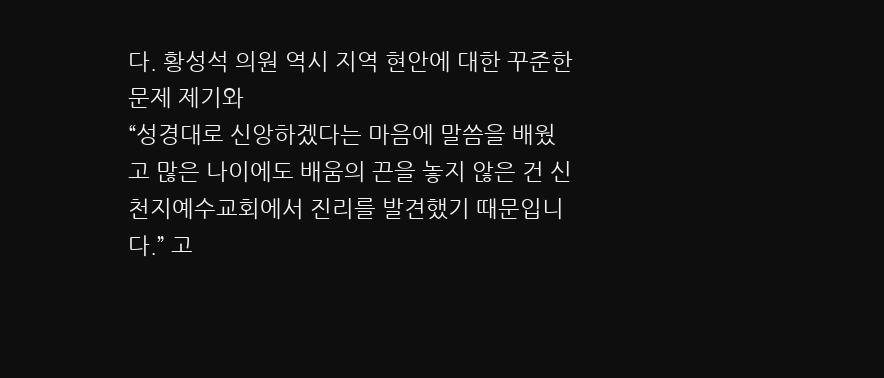다. 황성석 의원 역시 지역 현안에 대한 꾸준한 문제 제기와
“성경대로 신앙하겠다는 마음에 말씀을 배웠고 많은 나이에도 배움의 끈을 놓지 않은 건 신천지예수교회에서 진리를 발견했기 때문입니다.” 고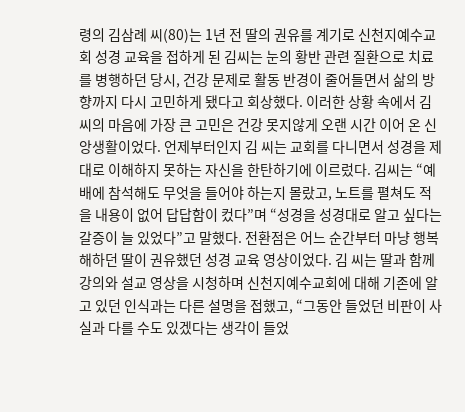령의 김삼례 씨(80)는 1년 전 딸의 권유를 계기로 신천지예수교회 성경 교육을 접하게 된 김씨는 눈의 황반 관련 질환으로 치료를 병행하던 당시, 건강 문제로 활동 반경이 줄어들면서 삶의 방향까지 다시 고민하게 됐다고 회상했다. 이러한 상황 속에서 김 씨의 마음에 가장 큰 고민은 건강 못지않게 오랜 시간 이어 온 신앙생활이었다. 언제부터인지 김 씨는 교회를 다니면서 성경을 제대로 이해하지 못하는 자신을 한탄하기에 이르렀다. 김씨는 “예배에 참석해도 무엇을 들어야 하는지 몰랐고, 노트를 펼쳐도 적을 내용이 없어 답답함이 컸다”며 “성경을 성경대로 알고 싶다는 갈증이 늘 있었다”고 말했다. 전환점은 어느 순간부터 마냥 행복해하던 딸이 권유했던 성경 교육 영상이었다. 김 씨는 딸과 함께 강의와 설교 영상을 시청하며 신천지예수교회에 대해 기존에 알고 있던 인식과는 다른 설명을 접했고, “그동안 들었던 비판이 사실과 다를 수도 있겠다는 생각이 들었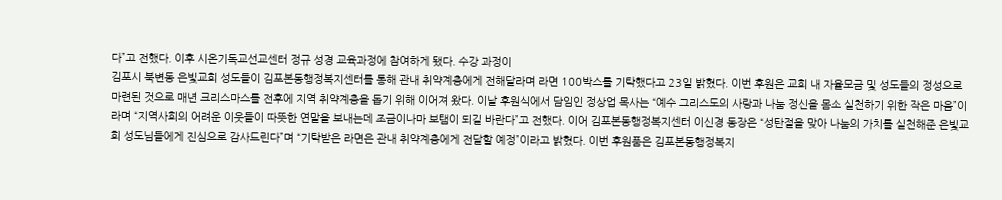다”고 전했다. 이후 시온기독교선교센터 정규 성경 교육과정에 참여하게 됐다. 수강 과정이
김포시 북변동 은빛교회 성도들이 김포본동행정복지센터를 통해 관내 취약계층에게 전해달라며 라면 100박스를 기탁했다고 23일 밝혔다. 이번 후원은 교회 내 자율모금 및 성도들의 정성으로 마련된 것으로 매년 크리스마스를 전후에 지역 취약계층을 돕기 위해 이어져 왔다. 이날 후원식에서 담임인 정상업 목사는 “예수 그리스도의 사랑과 나눔 정신을 몸소 실천하기 위한 작은 마음”이라며 “지역사회의 어려운 이웃들이 따뜻한 연말을 보내는데 조금이나마 보탬이 되길 바란다”고 전했다. 이어 김포본동행정복지센터 이신경 동장은 “성탄절을 맞아 나눔의 가치를 실천해준 은빛교회 성도님들에게 진심으로 감사드린다”며 “기탁받은 라면은 관내 취약계층에게 전달할 예정”이라고 밝혔다. 이번 후원품은 김포본동행정복지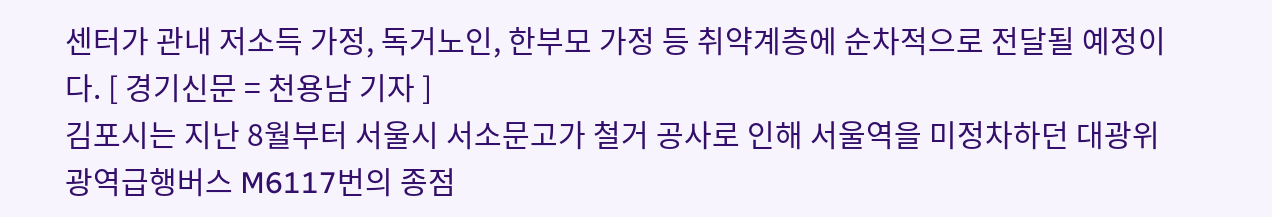센터가 관내 저소득 가정, 독거노인, 한부모 가정 등 취약계층에 순차적으로 전달될 예정이다. [ 경기신문 = 천용남 기자 ]
김포시는 지난 8월부터 서울시 서소문고가 철거 공사로 인해 서울역을 미정차하던 대광위 광역급행버스 M6117번의 종점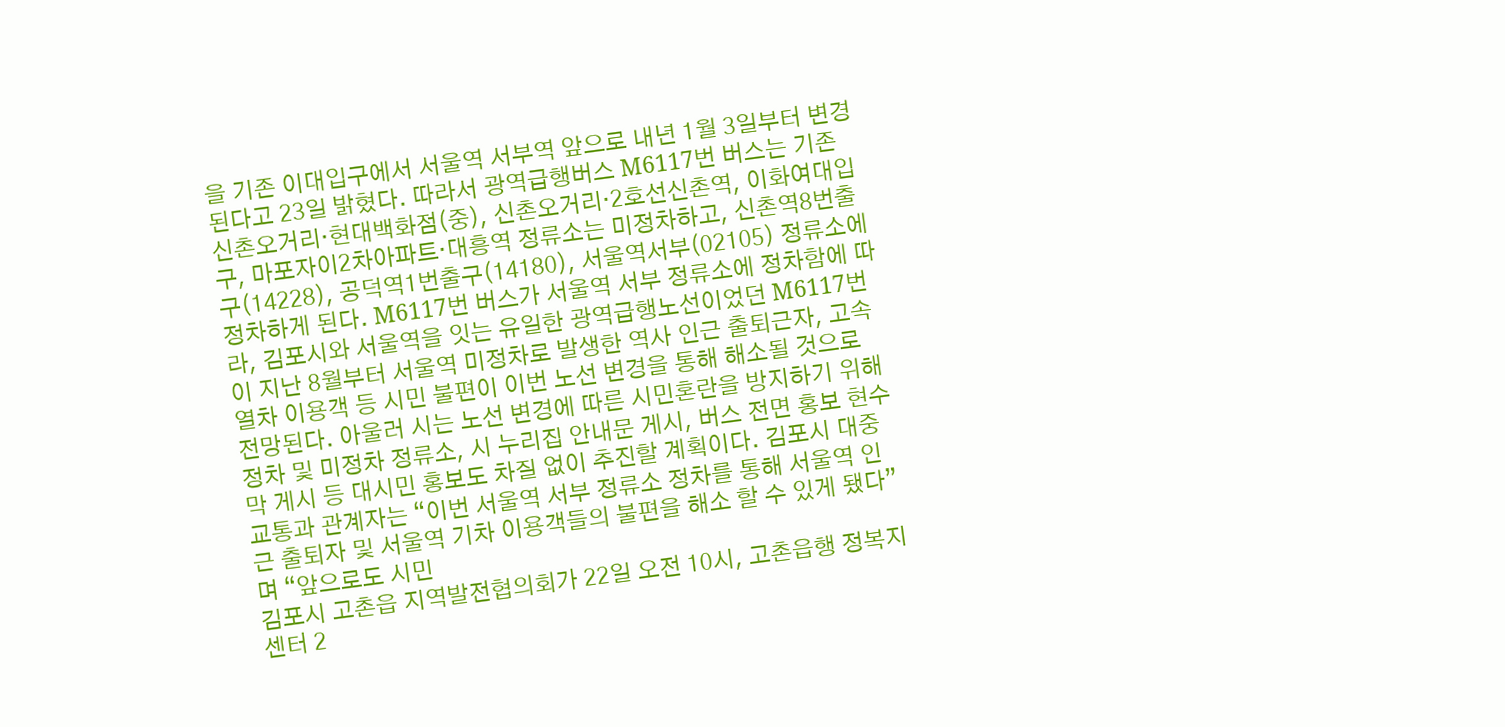을 기존 이대입구에서 서울역 서부역 앞으로 내년 1월 3일부터 변경 된다고 23일 밝혔다. 따라서 광역급행버스 M6117번 버스는 기존 신촌오거리·현대백화점(중), 신촌오거리·2호선신촌역, 이화여대입구, 마포자이2차아파트·대흥역 정류소는 미정차하고, 신촌역8번출구(14228), 공덕역1번출구(14180), 서울역서부(02105) 정류소에 정차하게 된다. M6117번 버스가 서울역 서부 정류소에 정차함에 따라, 김포시와 서울역을 잇는 유일한 광역급행노선이었던 M6117번이 지난 8월부터 서울역 미정차로 발생한 역사 인근 출퇴근자, 고속열차 이용객 등 시민 불편이 이번 노선 변경을 통해 해소될 것으로 전망된다. 아울러 시는 노선 변경에 따른 시민혼란을 방지하기 위해 정차 및 미정차 정류소, 시 누리집 안내문 게시, 버스 전면 홍보 현수막 게시 등 대시민 홍보도 차질 없이 추진할 계획이다. 김포시 대중교통과 관계자는 “이번 서울역 서부 정류소 정차를 통해 서울역 인근 출퇴자 및 서울역 기차 이용객들의 불편을 해소 할 수 있게 됐다”며 “앞으로도 시민
김포시 고촌읍 지역발전협의회가 22일 오전 10시, 고촌읍행 정복지센터 2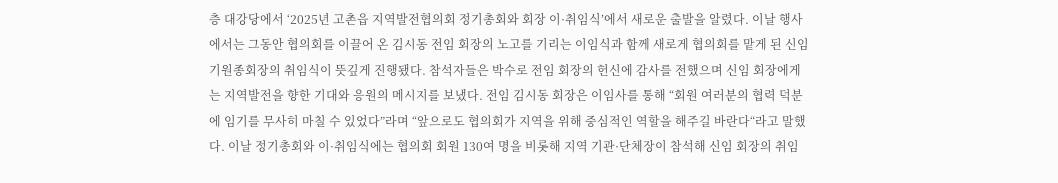층 대강당에서 ‘2025년 고촌읍 지역발전협의회 정기총회와 회장 이·취임식’에서 새로운 출발을 알렸다. 이날 행사에서는 그동안 협의회를 이끌어 온 김시동 전임 회장의 노고를 기리는 이임식과 함께 새로게 협의회를 맡게 된 신임 기원종회장의 취임식이 뜻깊게 진행됐다. 참석자들은 박수로 전임 회장의 헌신에 감사를 전했으며 신임 회장에게는 지역발전을 향한 기대와 응원의 메시지를 보냈다. 전임 김시동 회장은 이임사를 통해 “회원 여러분의 협력 덕분에 임기를 무사히 마칠 수 있었다”라며 “앞으로도 협의회가 지역을 위해 중심적인 역할을 해주길 바란다“라고 말했다. 이날 정기총회와 이·취임식에는 협의회 회원 130여 명을 비롯해 지역 기관·단체장이 참석해 신임 회장의 취임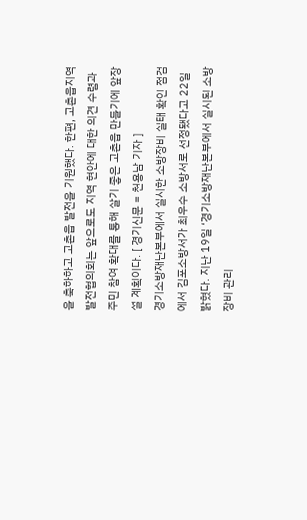을 축하하고 고촌읍 발전을 기원했다. 한편, 고촌읍지역발전협의회는 앞으로도 지역 현안에 대한 의견 수렴과 주민 참여 확대를 통해 살기 좋은 고촌읍 만들기에 앞장설 계획이다. [ 경기신문 = 천용남 기자 ]
경기소방재난본부에서 실시한 소방장비 실태 확인 점검에서 김포소방서가 최우수 소방서로 선정됐다고 22일 밝혔다. 지난 19일 ‘경기소방재난본부에서 실시된 소방장비 관리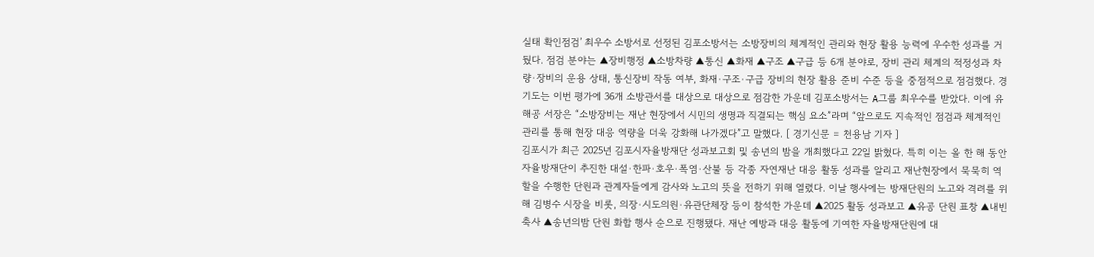실태 확인점검’ 최우수 소방서로 선정된 김포소방서는 소방장비의 체계적인 관리와 현장 활용 능력에 우수한 성과를 거뒀다. 점검 분야는 ▲장비행정 ▲소방차량 ▲통신 ▲화재 ▲구조 ▲구급 등 6개 분야로, 장비 관리 체계의 적정성과 차량·장비의 운용 상태, 통신장비 작동 여부, 화재·구조·구급 장비의 현장 활용 준비 수준 등을 중점적으로 점검했다. 경기도는 이번 평가에 36개 소방관서를 대상으로 대상으로 점감한 가운데 김포소방서는 A그룹 최우수를 받았다. 이에 유해공 서장은 “소방장비는 재난 현장에서 시민의 생명과 직결되는 핵심 요소”라며 “앞으로도 지속적인 점검과 체계적인 관리를 통해 현장 대응 역량을 더욱 강화해 나가겠다”고 말했다. [ 경기신문 = 천용남 기자 ]
김포시가 최근 2025년 김포시자율방재단 성과보고회 및 송년의 밤을 개최했다고 22일 밝혔다. 특히 이는 올 한 해 동안 자율방재단이 추진한 대설·한파·호우·폭염·산불 등 각종 자연재난 대응 활동 성과를 알리고 재난현장에서 묵묵히 역할을 수행한 단원과 관계자들에게 감사와 노고의 뜻을 전하기 위해 열렸다. 이날 행사에는 방재단원의 노고와 격려를 위해 김병수 시장을 비롯, 의장·시도의원·유관단체장 등이 참석한 가운데 ▲2025 활동 성과보고 ▲유공 단원 표창 ▲내빈 축사 ▲송년의밤 단원 화합 행사 순으로 진행됐다. 재난 예방과 대응 활동에 기여한 자율방재단원에 대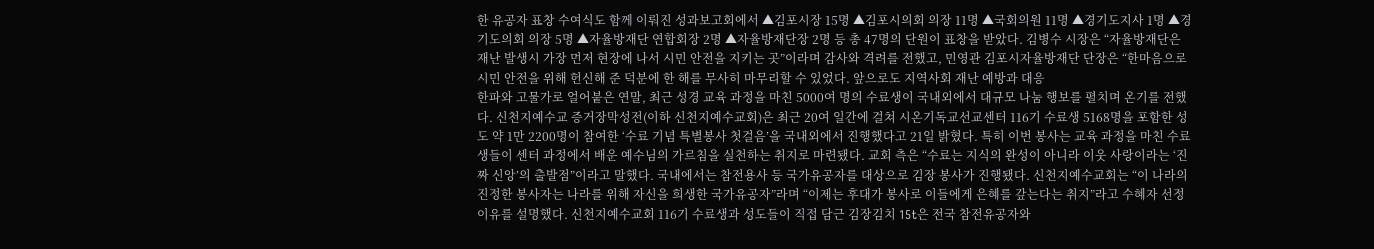한 유공자 표창 수여식도 함께 이뤄진 성과보고회에서 ▲김포시장 15명 ▲김포시의회 의장 11명 ▲국회의원 11명 ▲경기도지사 1명 ▲경기도의회 의장 5명 ▲자율방재단 연합회장 2명 ▲자율방재단장 2명 등 총 47명의 단원이 표창을 받았다. 김병수 시장은 “자율방재단은 재난 발생시 가장 먼저 현장에 나서 시민 안전을 지키는 곳”이라며 감사와 격려를 전했고, 민영관 김포시자율방재단 단장은 “한마음으로 시민 안전을 위해 헌신해 준 덕분에 한 해를 무사히 마무리할 수 있었다. 앞으로도 지역사회 재난 예방과 대응
한파와 고물가로 얼어붙은 연말, 최근 성경 교육 과정을 마친 5000여 명의 수료생이 국내외에서 대규모 나눔 행보를 펼치며 온기를 전했다. 신천지예수교 증거장막성전(이하 신천지예수교회)은 최근 20여 일간에 걸쳐 시온기독교선교센터 116기 수료생 5168명을 포함한 성도 약 1만 2200명이 참여한 ‘수료 기념 특별봉사 첫걸음’을 국내외에서 진행했다고 21일 밝혔다. 특히 이번 봉사는 교육 과정을 마친 수료생들이 센터 과정에서 배운 예수님의 가르침을 실천하는 취지로 마련됐다. 교회 측은 “수료는 지식의 완성이 아니라 이웃 사랑이라는 ‘진짜 신앙’의 출발점”이라고 말했다. 국내에서는 참전용사 등 국가유공자를 대상으로 김장 봉사가 진행됐다. 신천지예수교회는 “이 나라의 진정한 봉사자는 나라를 위해 자신을 희생한 국가유공자”라며 “이제는 후대가 봉사로 이들에게 은혜를 갚는다는 취지”라고 수혜자 선정 이유를 설명했다. 신천지예수교회 116기 수료생과 성도들이 직접 담근 김장김치 15t은 전국 참전유공자와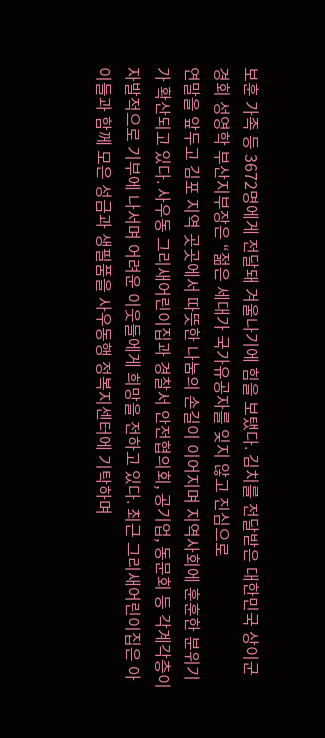보훈 가족 등 3672명에게 전달돼 겨울나기에 힘을 보탰다. 김치를 전달받은 대한민국 상이군경회 성영학 부산지부장은 “젊은 세대가 국가유공자를 잊지 않고 진심으로
연말을 앞두고 김포 지역 곳곳에서 따뜻한 나눔의 손길이 이어지며 지역사회에 훈훈한 분위기가 확산되고 있다. 사우동 그리새어린이집과 경찰서 안전협의회, 공기업, 동문회 등 각계각층이 자발적으로 기부에 나서며 어려운 이웃들에게 희망을 전하고 있다. 최근 그리새어린이집은 아이들과 함께 모은 성금과 생필품을 사우동행 정복지센터에 기탁하며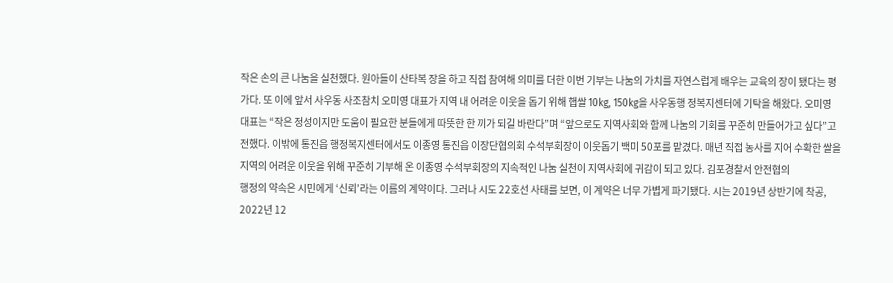작은 손의 큰 나눔을 실천했다. 원아들이 산타복 장을 하고 직접 참여해 의미를 더한 이번 기부는 나눔의 가치를 자연스럽게 배우는 교육의 장이 됐다는 평가다. 또 이에 앞서 사우동 사조참치 오미영 대표가 지역 내 어려운 이웃을 돕기 위해 햅쌀 10kg, 150kg을 사우동행 정복지센터에 기탁을 해왔다. 오미영 대표는 “작은 정성이지만 도움이 필요한 분들에게 따뜻한 한 끼가 되길 바란다”며 “앞으로도 지역사회와 함께 나눔의 기회를 꾸준히 만들어가고 싶다”고 전했다. 이밖에 통진읍 행정복지센터에서도 이종영 통진읍 이장단협의회 수석부회장이 이웃돕기 백미 50포를 맡겼다. 매년 직접 농사를 지어 수확한 쌀을 지역의 어려운 이웃을 위해 꾸준히 기부해 온 이종영 수석부회장의 지속적인 나눔 실천이 지역사회에 귀감이 되고 있다. 김포경찰서 안전협의
행정의 약속은 시민에게 ‘신뢰’라는 이름의 계약이다. 그러나 시도 22호선 사태를 보면, 이 계약은 너무 가볍게 파기됐다. 시는 2019년 상반기에 착공, 2022년 12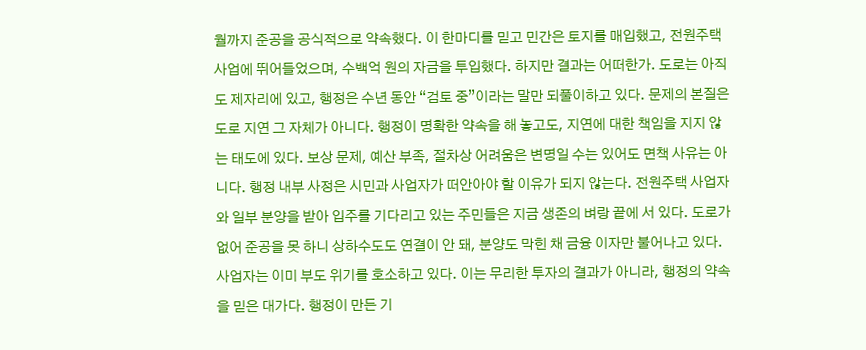월까지 준공을 공식적으로 약속했다. 이 한마디를 믿고 민간은 토지를 매입했고, 전원주택 사업에 뛰어들었으며, 수백억 원의 자금을 투입했다. 하지만 결과는 어떠한가. 도로는 아직도 제자리에 있고, 행정은 수년 동안 “검토 중”이라는 말만 되풀이하고 있다. 문제의 본질은 도로 지연 그 자체가 아니다. 행정이 명확한 약속을 해 놓고도, 지연에 대한 책임을 지지 않는 태도에 있다. 보상 문제, 예산 부족, 절차상 어려움은 변명일 수는 있어도 면책 사유는 아니다. 행정 내부 사정은 시민과 사업자가 떠안아야 할 이유가 되지 않는다. 전원주택 사업자와 일부 분양을 받아 입주를 기다리고 있는 주민들은 지금 생존의 벼랑 끝에 서 있다. 도로가 없어 준공을 못 하니 상하수도도 연결이 안 돼, 분양도 막힌 채 금융 이자만 불어나고 있다. 사업자는 이미 부도 위기를 호소하고 있다. 이는 무리한 투자의 결과가 아니라, 행정의 약속을 믿은 대가다. 행정이 만든 기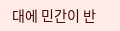대에 민간이 반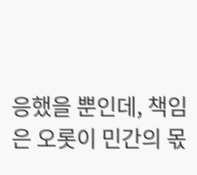응했을 뿐인데, 책임은 오롯이 민간의 몫